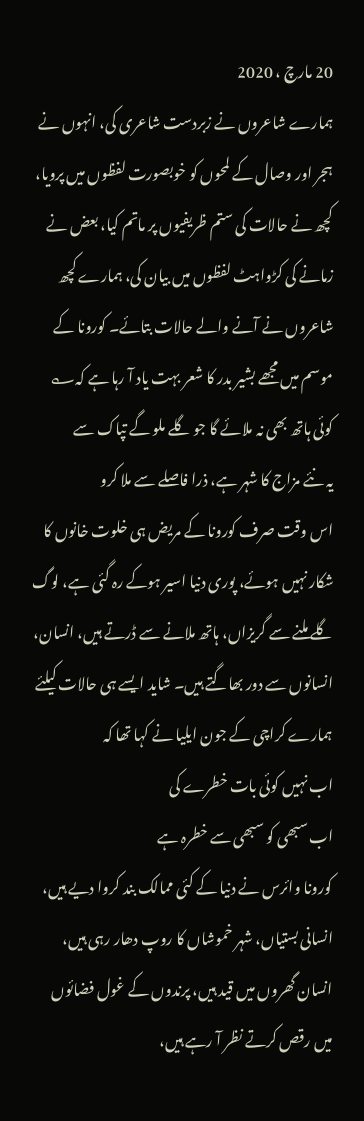20 مارچ ، 2020
ہمارے شاعروں نے زبردست شاعری کی، انہوں نے ہجر اور وصال کے لمحوں کو خوبصورت لفظوں میں پرویا، کچھ نے حالات کی ستم ظریفیوں پر ماتم کیا، بعض نے زمانے کی کڑواہٹ لفظوں میں بیان کی، ہمارے کچھ شاعروں نے آنے والے حالات بتائے۔ کورونا کے موسم میں مجھے بشیر بدر کا شعر بہت یاد آ رہا ہے کہ؎
کوئی ہاتھ بھی نہ ملائے گا جو گلے ملو گے تپاک سے
یہ نئے مزاج کا شہر ہے، ذرا فاصلے سے ملا کرو
اس وقت صرف کورونا کے مریض ہی خلوت خانوں کا شکار نہیں ہوئے، پوری دنیا اسیر ہوکے رہ گئی ہے، لوگ گلے ملنے سے گریزاں، ہاتھ ملانے سے ڈرتے ہیں، انسان، انسانوں سے دور بھاگتے ہیں۔ شاید ایسے ہی حالات کیلئے ہمارے کراچی کے جون ایلیا نے کہا تھا کہ
اب نہیں کوئی بات خطرے کی
اب سبھی کو سبھی سے خطرہ ہے
کورونا وائرس نے دنیا کے کئی ممالک بند کروا دیے ہیں، انسانی بستیاں، شہر خموشاں کا روپ دھار رہی ہیں، انسان گھروں میں قید ہیں، پرندوں کے غول فضائوں میں رقص کرتے نظر آ رہے ہیں،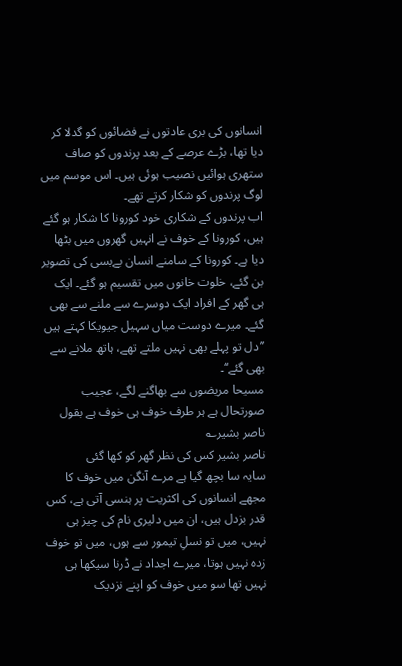انسانوں کی بری عادتوں نے فضائوں کو گدلا کر دیا تھا، بڑے عرصے کے بعد پرندوں کو صاف ستھری ہوائیں نصیب ہوئی ہیں۔ اس موسم میں لوگ پرندوں کو شکار کرتے تھے۔
اب پرندوں کے شکاری خود کورونا کا شکار ہو گئے ہیں، کورونا کے خوف نے انہیں گھروں میں بٹھا دیا ہے۔ کورونا کے سامنے انسان بےبسی کی تصویر بن گئے، خلوت خانوں میں تقسیم ہو گئے۔ ایک ہی گھر کے افراد ایک دوسرے سے ملنے سے بھی گئے۔ میرے دوست میاں سہیل جیویکا کہتے ہیں ’’دل تو پہلے بھی نہیں ملتے تھے، ہاتھ ملانے سے بھی گئے‘‘۔
مسیحا مریضوں سے بھاگنے لگے، عجیب صورتحال ہے ہر طرف خوف ہی خوف ہے بقول ناصر بشیر؎
ناصر بشیر کس کی نظر گھر کو کھا گئی
سایہ سا بچھ گیا ہے مرے آنگن میں خوف کا
مجھے انسانوں کی اکثریت پر ہنسی آتی ہے، کس قدر بزدل ہیں، ان میں دلیری نام کی چیز ہی نہیں، میں تو نسلِ تیمور سے ہوں، میں تو خوف زدہ نہیں ہوتا، میرے اجداد نے ڈرنا سیکھا ہی نہیں تھا سو میں خوف کو اپنے نزدیک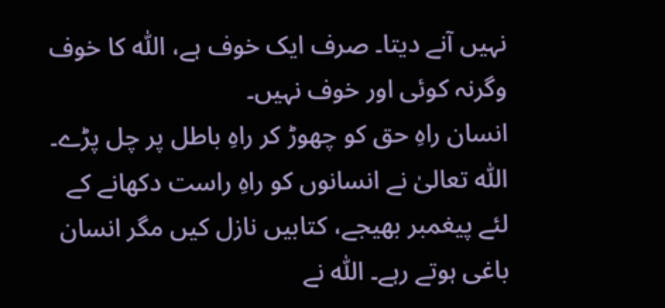نہیں آنے دیتا۔ صرف ایک خوف ہے، اللّٰہ کا خوف وگرنہ کوئی اور خوف نہیں۔
انسان راہِ حق کو چھوڑ کر راہِ باطل پر چل پڑے۔ اللّٰہ تعالیٰ نے انسانوں کو راہِ راست دکھانے کے لئے پیغمبر بھیجے، کتابیں نازل کیں مگر انسان باغی ہوتے رہے۔ اللّٰہ نے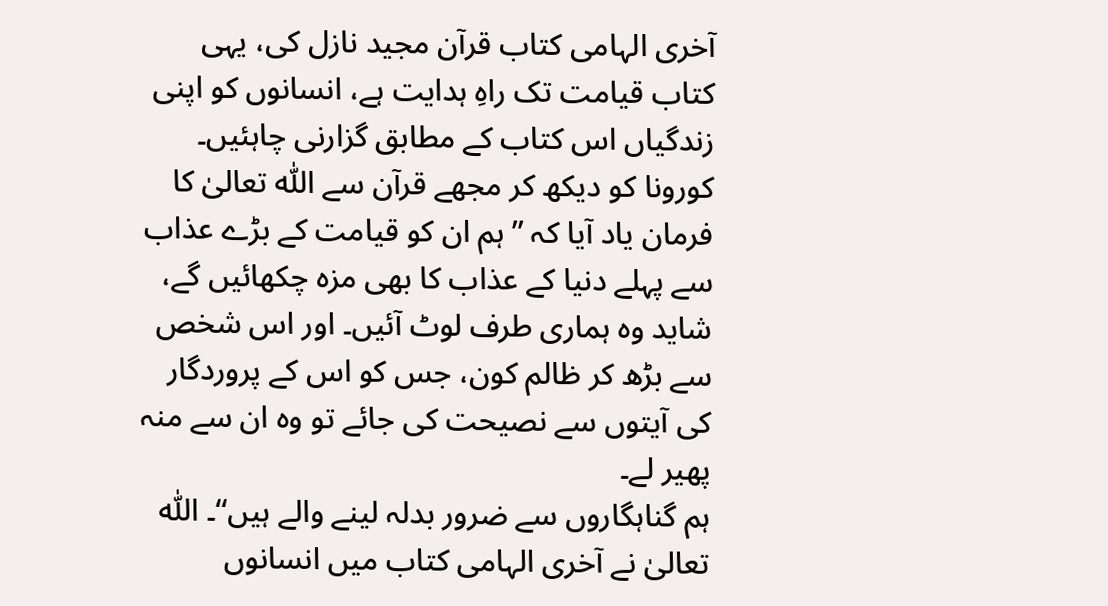آخری الہامی کتاب قرآن مجید نازل کی، یہی کتاب قیامت تک راہِ ہدایت ہے، انسانوں کو اپنی زندگیاں اس کتاب کے مطابق گزارنی چاہئیں۔
کورونا کو دیکھ کر مجھے قرآن سے اللّٰہ تعالیٰ کا فرمان یاد آیا کہ ’’ہم ان کو قیامت کے بڑے عذاب سے پہلے دنیا کے عذاب کا بھی مزہ چکھائیں گے، شاید وہ ہماری طرف لوٹ آئیں۔ اور اس شخص سے بڑھ کر ظالم کون، جس کو اس کے پروردگار کی آیتوں سے نصیحت کی جائے تو وہ ان سے منہ پھیر لے۔
ہم گناہگاروں سے ضرور بدلہ لینے والے ہیں‘‘۔ اللّٰہ تعالیٰ نے آخری الہامی کتاب میں انسانوں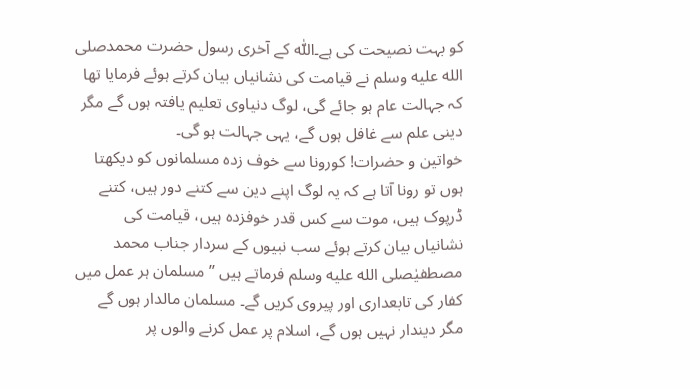کو بہت نصیحت کی ہے۔اللّٰہ کے آخری رسول حضرت محمدصلى الله عليه وسلم نے قیامت کی نشانیاں بیان کرتے ہوئے فرمایا تھا کہ جہالت عام ہو جائے گی، لوگ دنیاوی تعلیم یافتہ ہوں گے مگر دینی علم سے غافل ہوں گے، یہی جہالت ہو گی۔
خواتین و حضرات! کورونا سے خوف زدہ مسلمانوں کو دیکھتا ہوں تو رونا آتا ہے کہ یہ لوگ اپنے دین سے کتنے دور ہیں، کتنے ڈرپوک ہیں، موت سے کس قدر خوفزدہ ہیں، قیامت کی نشانیاں بیان کرتے ہوئے سب نبیوں کے سردار جناب محمد مصطفیٰصلى الله عليه وسلم فرماتے ہیں ’’مسلمان ہر عمل میں کفار کی تابعداری اور پیروی کریں گے۔ مسلمان مالدار ہوں گے مگر دیندار نہیں ہوں گے، اسلام پر عمل کرنے والوں پر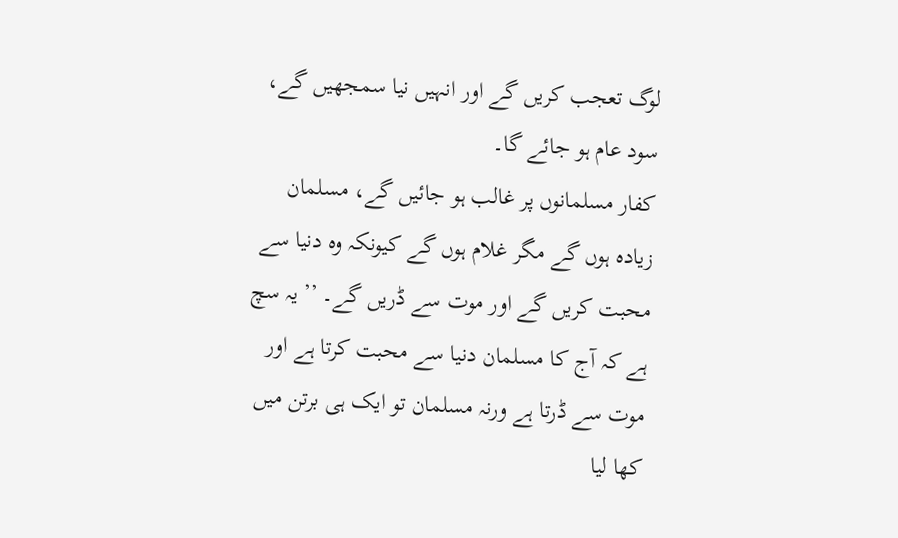لوگ تعجب کریں گے اور انہیں نیا سمجھیں گے، سود عام ہو جائے گا۔
کفار مسلمانوں پر غالب ہو جائیں گے، مسلمان زیادہ ہوں گے مگر غلام ہوں گے کیونکہ وہ دنیا سے محبت کریں گے اور موت سے ڈریں گے۔ ’’یہ سچ ہے کہ آج کا مسلمان دنیا سے محبت کرتا ہے اور موت سے ڈرتا ہے ورنہ مسلمان تو ایک ہی برتن میں کھا لیا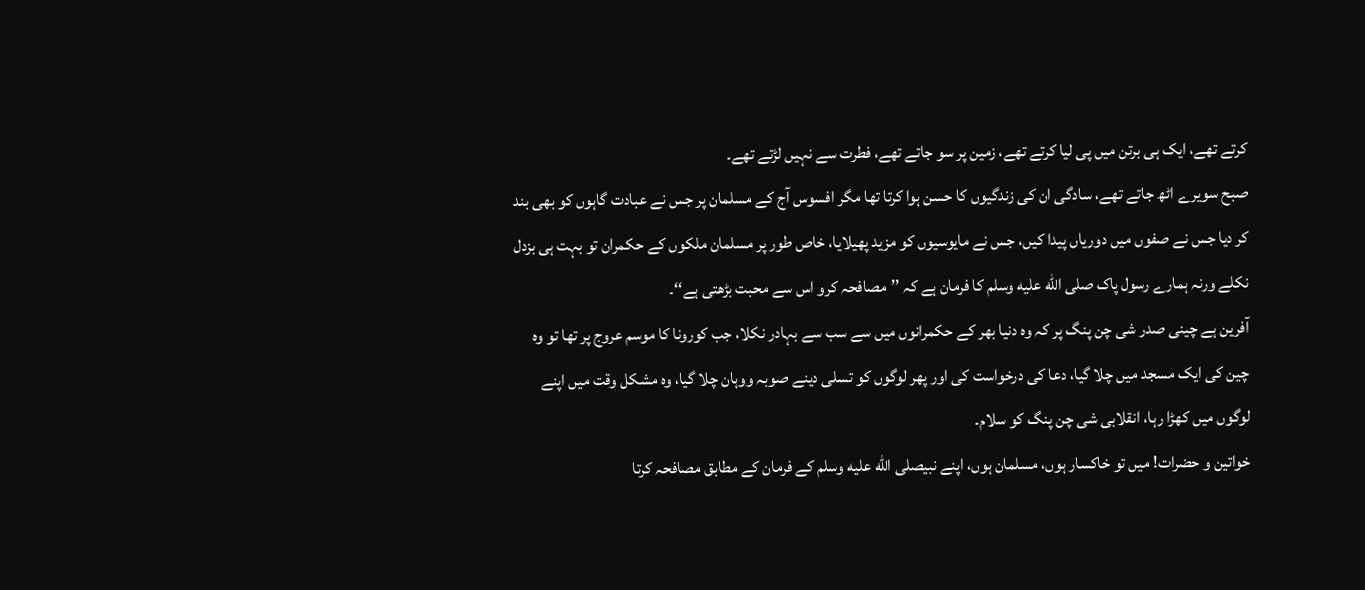کرتے تھے، ایک ہی برتن میں پی لیا کرتے تھے، زمین پر سو جاتے تھے، فطرت سے نہیں لڑتے تھے۔
صبح سویرے اٹھ جاتے تھے، سادگی ان کی زندگیوں کا حسن ہوا کرتا تھا مگر افسوس آج کے مسلمان پر جس نے عبادت گاہوں کو بھی بند کر دیا جس نے صفوں میں دوریاں پیدا کیں، جس نے مایوسیوں کو مزید پھیلایا، خاص طور پر مسلمان ملکوں کے حکمران تو بہت ہی بزدل نکلے ورنہ ہمارے رسول پاک صلى الله عليه وسلم کا فرمان ہے کہ ’’مصافحہ کرو اس سے محبت بڑھتی ہے‘‘۔
آفرین ہے چینی صدر شی چن پنگ پر کہ وہ دنیا بھر کے حکمرانوں میں سے سب سے بہادر نکلا، جب کورونا کا موسم عروج پر تھا تو وہ چین کی ایک مسجد میں چلا گیا، دعا کی درخواست کی اور پھر لوگوں کو تسلی دینے صوبہ ووہان چلا گیا، وہ مشکل وقت میں اپنے لوگوں میں کھڑا رہا، انقلابی شی چن پنگ کو سلام۔
خواتین و حضرات! میں تو خاکسار ہوں، مسلمان ہوں، اپنے نبیصلى الله عليه وسلم کے فرمان کے مطابق مصافحہ کرتا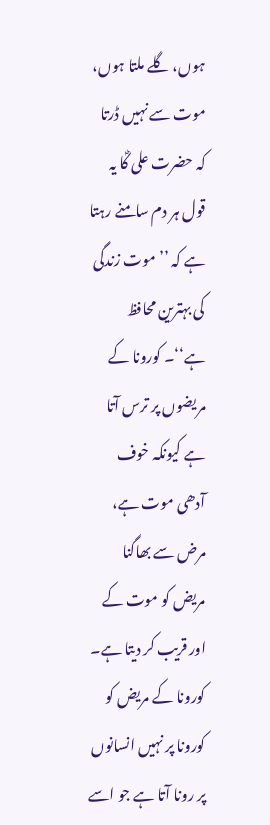ہوں، گلے ملتا ہوں، موت سے نہیں ڈرتا کہ حضرت علی ؓکا یہ قول ہر دم سامنے رہتا ہے کہ ’’موت زندگی کی بہترین محافظ ہے‘‘۔ کورونا کے مریضوں پر ترس آتا ہے کیونکہ خوف آدھی موت ہے، مرض سے بھاگنا مریض کو موت کے اور قریب کر دیتا ہے۔ کورونا کے مریض کو کورونا پر نہیں انسانوں پر رونا آتا ہے جو اسے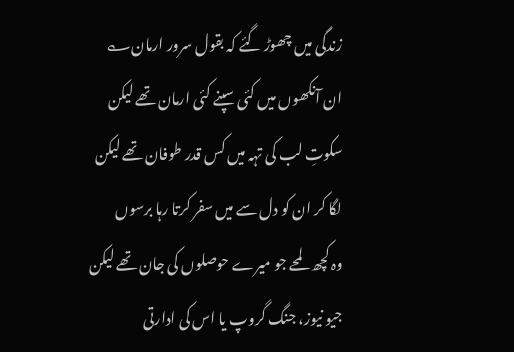زندگی میں چھوڑ گئے کہ بقول سرور ارمان؎
ان آنکھوں میں کئی سپنے کئی ارمان تھے لیکن
سکوتِ لب کی تہہ میں کس قدر طوفان تھے لیکن
لگا کر ان کو دل سے میں سفر کرتا رہا برسوں
وہ کچھ لمحے جو میرے حوصلوں کی جان تھے لیکن
جیو نیوز، جنگ گروپ یا اس کی ادارتی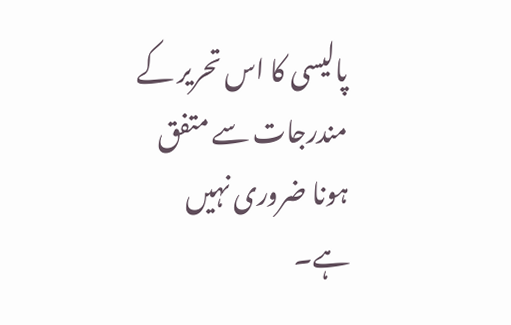پالیسی کا اس تحریر کے مندرجات سے متفق ہونا ضروری نہیں ہے۔